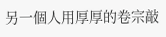另一個人用厚厚的卷宗敲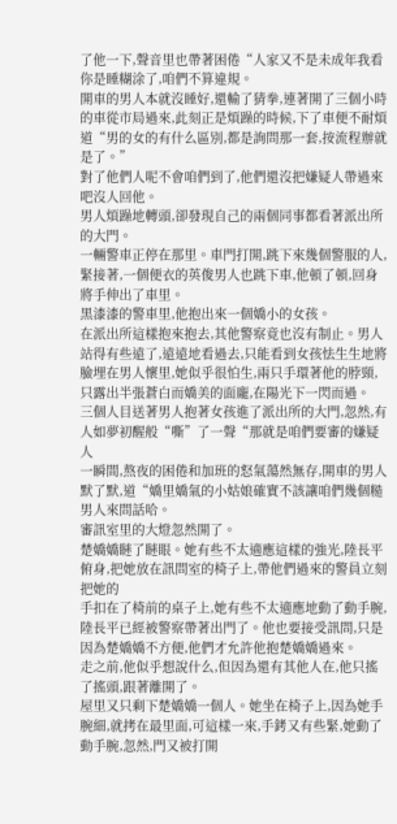了他一下,聲音里也帶著困倦“人家又不是未成年我看你是睡糊涂了,咱們不算違規。
開車的男人本就沒睡好,還輸了猜拳,連著開了三個小時的車從市局過來,此刻正是煩躁的時候,下了車便不耐煩道“男的女的有什么區別,都是詢問那一套,按流程辦就是了。”
對了他們人呢不會咱們到了,他們還沒把嫌疑人帶過來吧沒人回他。
男人煩躁地轉頭,卻發現自己的兩個同事都看著派出所的大門。
一輛警車正停在那里。車門打開,跳下來幾個警服的人,緊接著,一個便衣的英俊男人也跳下車,他頓了頓,回身將手伸出了車里。
黑漆漆的警車里,他抱出來一個嬌小的女孩。
在派出所這樣抱來抱去,其他警察竟也沒有制止。男人站得有些遠了,遠遠地看過去,只能看到女孩怯生生地將臉埋在男人懷里,她似乎很怕生,兩只手環著他的脖頸,只露出半張蒼白而嬌美的面龐,在陽光下一閃而過。
三個人目送著男人抱著女孩進了派出所的大門,忽然,有人如夢初醒般“嘶”了一聲“那就是咱們要審的嫌疑人
一瞬間,熬夜的困倦和加班的怒氣蕩然無存,開車的男人默了默,道“嬌里嬌氣的小姑娘確實不該讓咱們幾個糙男人來問話哈。
審訊室里的大燈忽然開了。
楚嬌嬌瞇了瞇眼。她有些不太適應這樣的強光,陸長平俯身,把她放在訊問室的椅子上,帶他們過來的警員立刻把她的
手扣在了椅前的桌子上,她有些不太適應地動了動手腕,陸長平已經被警察帶著出門了。他也要接受訊問,只是因為楚嬌嬌不方便,他們才允許他抱楚嬌嬌過來。
走之前,他似乎想說什么,但因為還有其他人在,他只搖了搖頭,跟著離開了。
屋里又只剩下楚嬌嬌一個人。她坐在椅子上,因為她手腕細,就拷在最里面,可這樣一來,手銬又有些緊,她動了動手腕,忽然,門又被打開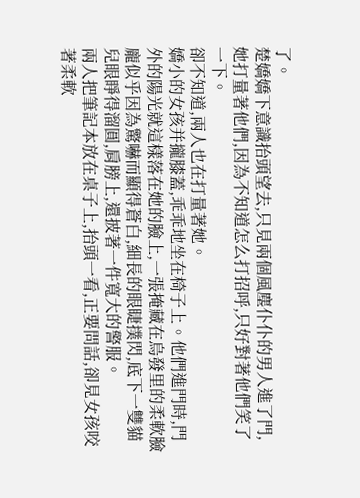了。
楚嬌嬌下意識抬頭望去,只見兩個風塵仆仆的男人進了門,她打量著他們,因為不知道怎么打招呼,只好對著他們笑了一下。
卻不知道,兩人也在打量著她。
嬌小的女孩并攏膝蓋,乖乖地坐在椅子上。他們進門時,門外的陽光就這樣落在她的臉上,一張掩藏在烏發里的柔軟臉龐似乎因為驚嚇而顯得蒼白,細長的眼睫撲閃,底下一雙貓兒眼睜得溜圓,肩膀上,還披著一件寬大的警服。
兩人把筆記本放在桌子上,抬頭一看,正要問話,卻見女孩咬著柔軟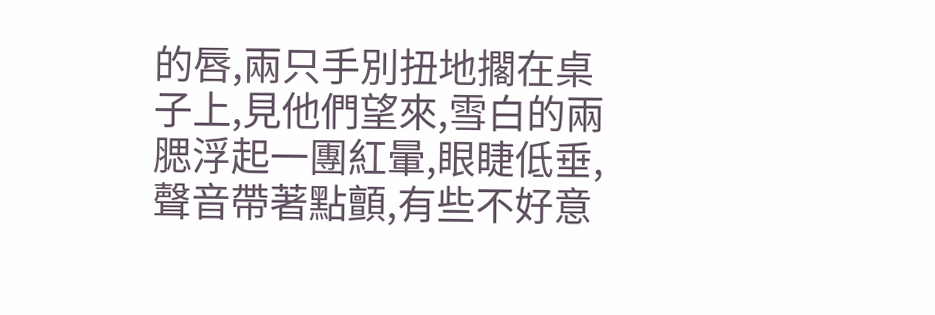的唇,兩只手別扭地擱在桌子上,見他們望來,雪白的兩腮浮起一團紅暈,眼睫低垂,聲音帶著點顫,有些不好意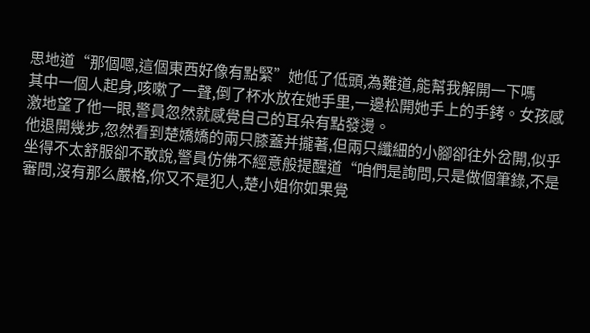思地道“那個嗯,這個東西好像有點緊”她低了低頭,為難道,能幫我解開一下嗎
其中一個人起身,咳嗽了一聲,倒了杯水放在她手里,一邊松開她手上的手銬。女孩感激地望了他一眼,警員忽然就感覺自己的耳朵有點發燙。
他退開幾步,忽然看到楚嬌嬌的兩只膝蓋并攏著,但兩只纖細的小腳卻往外岔開,似乎坐得不太舒服卻不敢說,警員仿佛不經意般提醒道“咱們是詢問,只是做個筆錄,不是審問,沒有那么嚴格,你又不是犯人,楚小姐你如果覺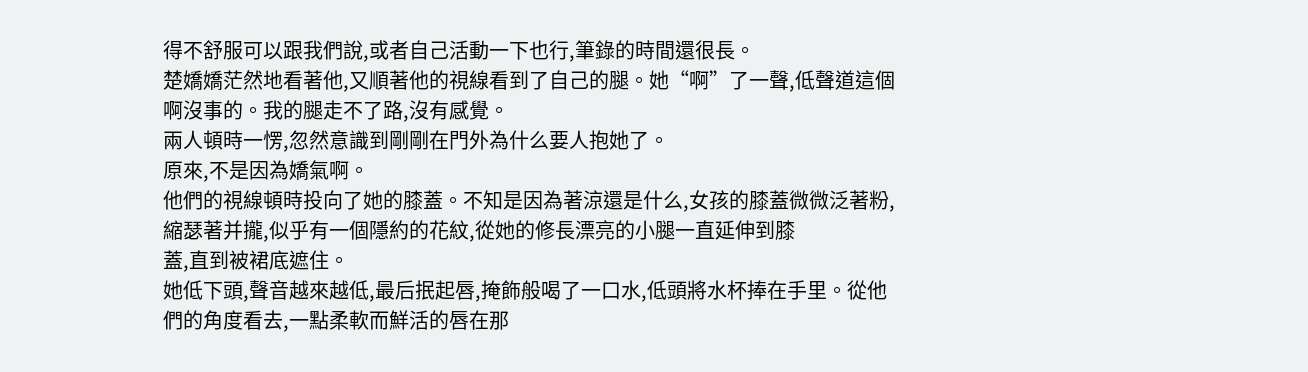得不舒服可以跟我們說,或者自己活動一下也行,筆錄的時間還很長。
楚嬌嬌茫然地看著他,又順著他的視線看到了自己的腿。她“啊”了一聲,低聲道這個啊沒事的。我的腿走不了路,沒有感覺。
兩人頓時一愣,忽然意識到剛剛在門外為什么要人抱她了。
原來,不是因為嬌氣啊。
他們的視線頓時投向了她的膝蓋。不知是因為著涼還是什么,女孩的膝蓋微微泛著粉,縮瑟著并攏,似乎有一個隱約的花紋,從她的修長漂亮的小腿一直延伸到膝
蓋,直到被裙底遮住。
她低下頭,聲音越來越低,最后抿起唇,掩飾般喝了一口水,低頭將水杯捧在手里。從他們的角度看去,一點柔軟而鮮活的唇在那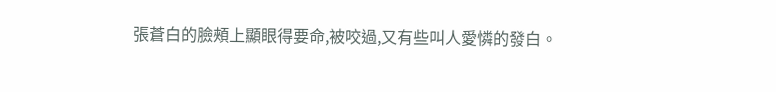張蒼白的臉頰上顯眼得要命,被咬過,又有些叫人愛憐的發白。